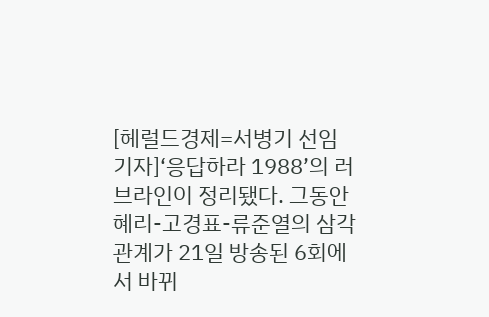[헤럴드경제=서병기 선임 기자]‘응답하라 1988’의 러브라인이 정리됐다. 그동안 혜리-고경표-류준열의 삼각관계가 21일 방송된 6회에서 바뀌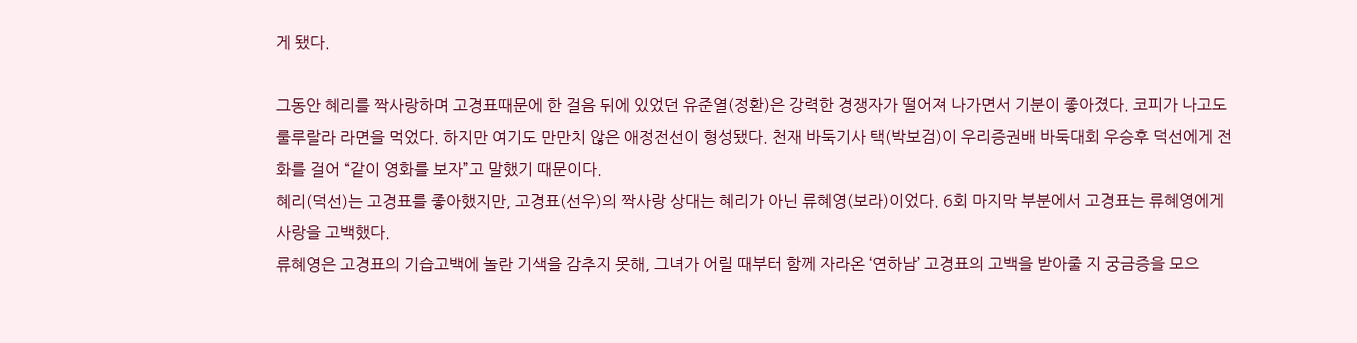게 됐다.

그동안 혜리를 짝사랑하며 고경표때문에 한 걸음 뒤에 있었던 유준열(정환)은 강력한 경쟁자가 떨어져 나가면서 기분이 좋아졌다. 코피가 나고도 룰루랄라 라면을 먹었다. 하지만 여기도 만만치 않은 애정전선이 형성됐다. 천재 바둑기사 택(박보검)이 우리증권배 바둑대회 우승후 덕선에게 전화를 걸어 “같이 영화를 보자”고 말했기 때문이다.
혜리(덕선)는 고경표를 좋아했지만, 고경표(선우)의 짝사랑 상대는 혜리가 아닌 류혜영(보라)이었다. 6회 마지막 부분에서 고경표는 류혜영에게 사랑을 고백했다.
류혜영은 고경표의 기습고백에 놀란 기색을 감추지 못해, 그녀가 어릴 때부터 함께 자라온 ‘연하남’ 고경표의 고백을 받아줄 지 궁금증을 모으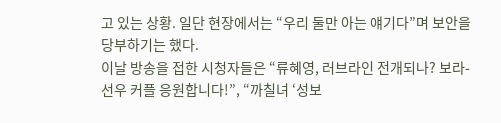고 있는 상황. 일단 현장에서는 “우리 둘만 아는 얘기다”며 보안을 당부하기는 했다.
이날 방송을 접한 시청자들은 “류혜영, 러브라인 전개되나? 보라-선우 커플 응원합니다!”, “까칠녀 ‘성보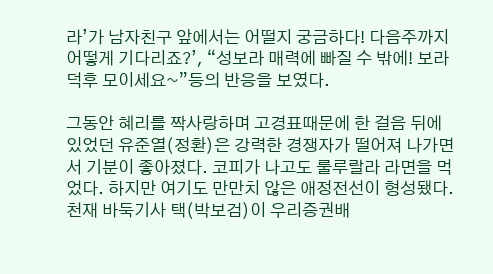라’가 남자친구 앞에서는 어떨지 궁금하다! 다음주까지 어떻게 기다리죠?’, “성보라 매력에 빠질 수 밖에! 보라 덕후 모이세요~”등의 반응을 보였다.

그동안 혜리를 짝사랑하며 고경표때문에 한 걸음 뒤에 있었던 유준열(정환)은 강력한 경쟁자가 떨어져 나가면서 기분이 좋아졌다. 코피가 나고도 룰루랄라 라면을 먹었다. 하지만 여기도 만만치 않은 애정전선이 형성됐다. 천재 바둑기사 택(박보검)이 우리증권배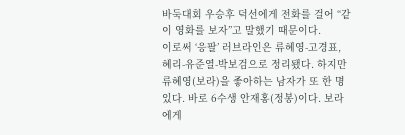바둑대회 우승후 덕선에게 전화를 걸어 “같이 영화를 보자”고 말했기 때문이다.
이로써 ‘응팔’ 러브라인은 류혜영-고경표, 혜리-유준열-박보검으로 정리됐다. 하지만 류혜영(보라)을 좋아하는 남자가 또 한 명 있다. 바로 6수생 안재홍(정봉)이다. 보라에게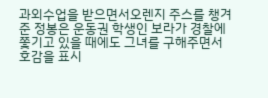과외수업을 받으면서오렌지 주스를 챙겨준 정봉은 운동권 학생인 보라가 경찰에 쫓기고 있을 때에도 그녀를 구해주면서 호감을 표시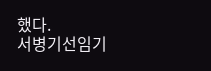했다.
서병기선임기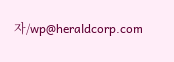자/wp@heraldcorp.com